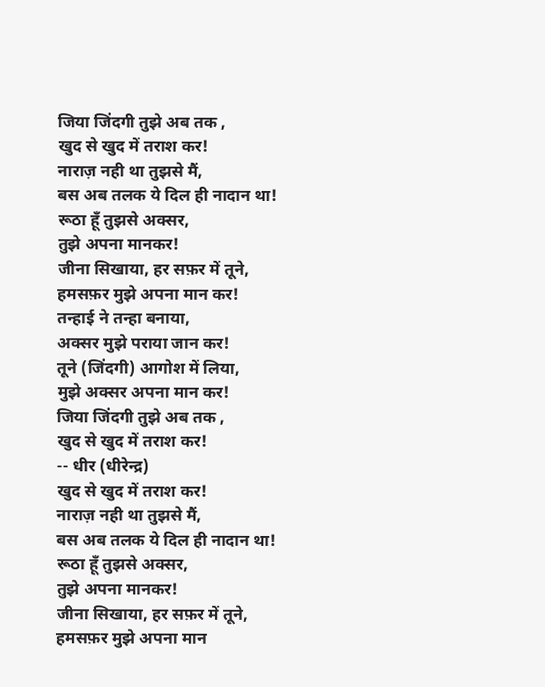जिया जिंदगी तुझे अब तक ,
खुद से खुद में तराश कर!
नाराज़ नही था तुझसे मैं,
बस अब तलक ये दिल ही नादान था!
रूठा हूँ तुझसे अक्सर,
तुझे अपना मानकर!
जीना सिखाया, हर सफ़र में तूने,
हमसफ़र मुझे अपना मान कर!
तन्हाई ने तन्हा बनाया,
अक्सर मुझे पराया जान कर!
तूने (जिंदगी) आगोश में लिया,
मुझे अक्सर अपना मान कर!
जिया जिंदगी तुझे अब तक ,
खुद से खुद में तराश कर!
-- धीर (धीरेन्द्र)
खुद से खुद में तराश कर!
नाराज़ नही था तुझसे मैं,
बस अब तलक ये दिल ही नादान था!
रूठा हूँ तुझसे अक्सर,
तुझे अपना मानकर!
जीना सिखाया, हर सफ़र में तूने,
हमसफ़र मुझे अपना मान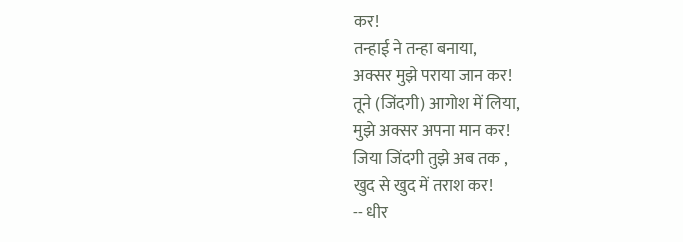कर!
तन्हाई ने तन्हा बनाया,
अक्सर मुझे पराया जान कर!
तूने (जिंदगी) आगोश में लिया,
मुझे अक्सर अपना मान कर!
जिया जिंदगी तुझे अब तक ,
खुद से खुद में तराश कर!
-- धीर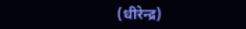(धीरेन्द्र)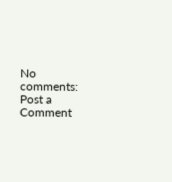No comments:
Post a Comment